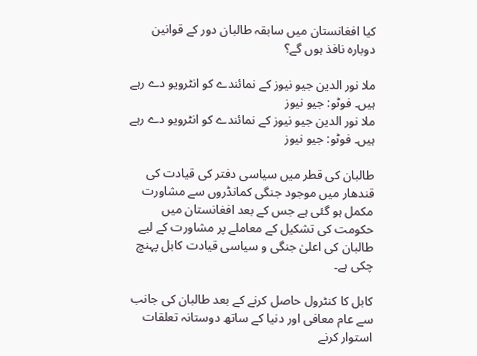کیا افغانستان میں سابقہ طالبان دور کے قوانین دوبارہ نافذ ہوں گے؟

ملا نور الدین جیو نیوز کے نمائندے کو انٹرویو دے رہے ہیں۔ فوٹو: جیو نیوز
ملا نور الدین جیو نیوز کے نمائندے کو انٹرویو دے رہے ہیں۔ فوٹو: جیو نیوز

طالبان کی قطر میں سیاسی دفتر کی قیادت کی قندھار میں موجود جنگی کمانڈروں سے مشاورت مکمل ہو گئی ہے جس کے بعد افغانستان میں حکومت کی تشکیل کے معاملے پر مشاورت کے لیے طالبان کی اعلیٰ جنگی و سیاسی قیادت کابل پہنچ چکی ہے۔

کابل کا کنٹرول حاصل کرنے کے بعد طالبان کی جانب سے عام معافی اور دنیا کے ساتھ دوستانہ تعلقات استوار کرنے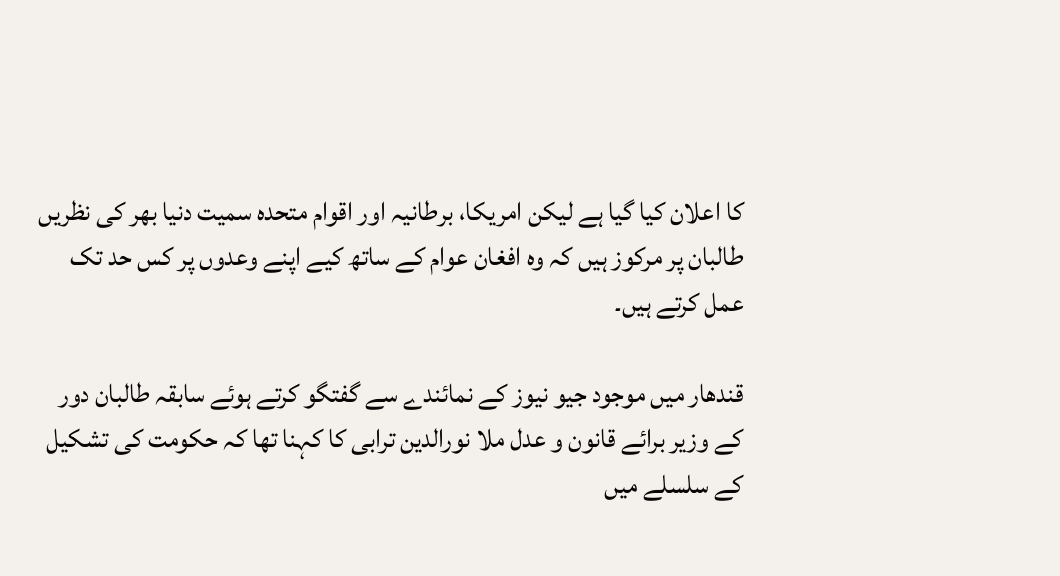کا اعلان کیا گیا ہے لیکن امریکا، برطانیہ اور اقوام متحدہ سمیت دنیا بھر کی نظریں طالبان پر مرکوز ہیں کہ وہ افغان عوام کے ساتھ کیے اپنے وعدوں پر کس حد تک عمل کرتے ہیں۔

قندھار میں موجود جیو نیوز کے نمائندے سے گفتگو کرتے ہوئے سابقہ طالبان دور کے وزیر برائے قانون و عدل ملا نورالدین ترابی کا کہنا تھا کہ حکومت کی تشکیل کے سلسلے میں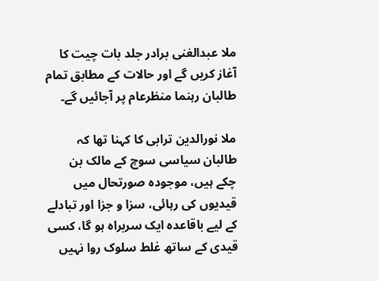ملا عبدالغنی برادر جلد بات چیت کا آغاز کریں گے اور حالات کے مطابق تمام طالبان رہنما منظرعام پر آجائیں گے۔

ملا نورالدین ترابی کا کہنا تھا کہ طالبان سیاسی سوچ کے مالک بن چکے ہیں، موجودہ صورتحال میں قیدیوں کی رہائی، سزا و جزا اور تبادلے کے لیے باقاعدہ ایک سربراہ ہو گا، کسی قیدی کے ساتھ غلط سلوک روا نہیں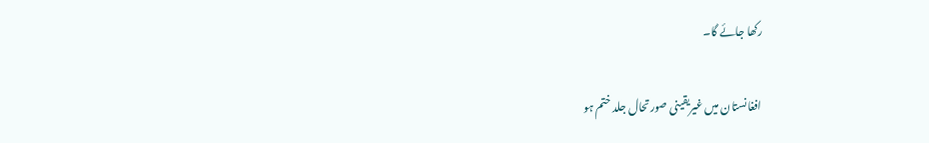رکھا جائے گا۔

 افغانستان میں غیریقینی صورتحال جلد ختم ہو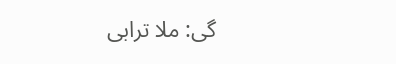گی: ملا ترابی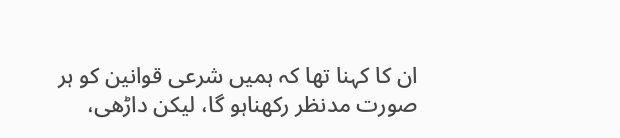ان کا کہنا تھا کہ ہمیں شرعی قوانین کو ہر صورت مدنظر رکھناہو گا، لیکن داڑھی،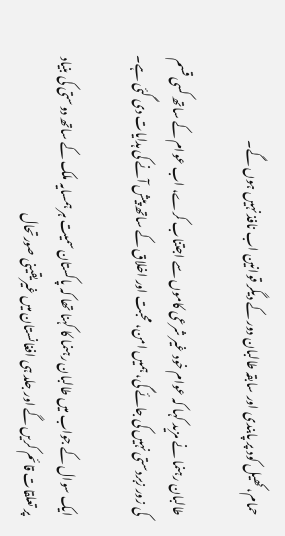حمام، کھیل کود پر پابندی اور سابقہ طالبان دور کے دیگر قوانین اب نافذ نہیں ہوں گے۔

طالبان رہنما نے مزید کہا کہ عوام خود غیر شرعی کاموں سے اجتناب کرے، اب عوام کے ساتھ کسی قسم کی زور زبردستی نہیں کی جائے گی، ہمیں امن، محبت اور اخلاق کے ساتھ پیش آنے کی ہدایات دی گئی ہے۔

ایک سوال کے جواب میں طالبان رہنما کا کہنا تھا کہ پاکستان سمیت ہر ہمسایہ ملک کے ساتھ دوستی کی بنیاد پر تعلقات قائم کریں گے اور جلد ہی افغانستان میں غیریقینی صورتحال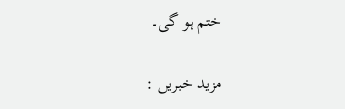ختم ہو گی۔

مزید خبریں :